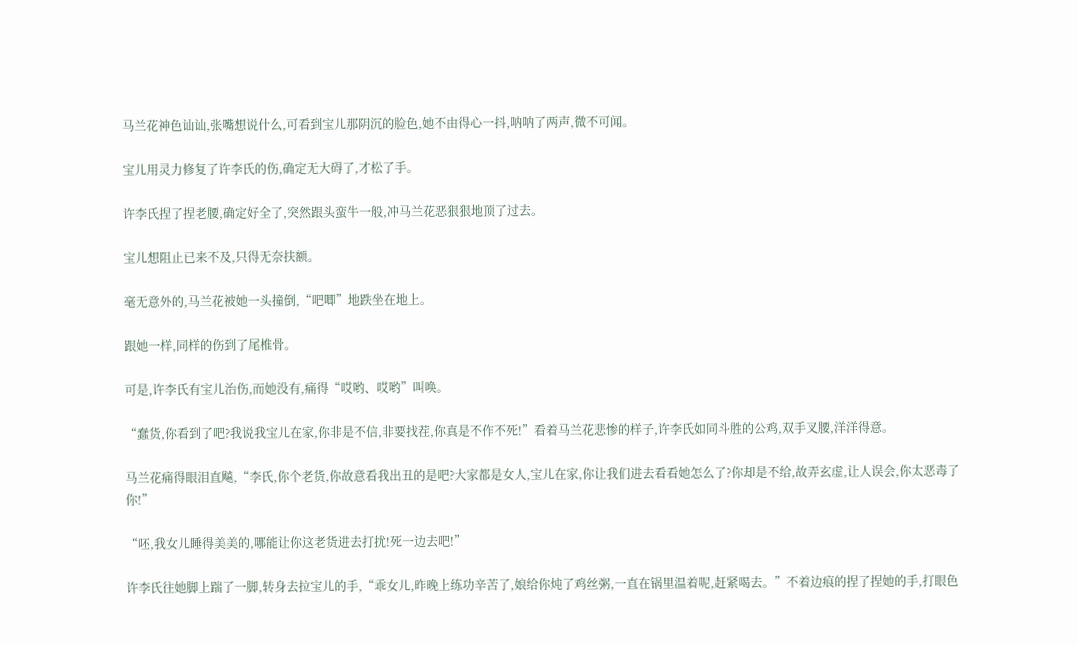马兰花神色讪讪,张嘴想说什么,可看到宝儿那阴沉的脸色,她不由得心一抖,呐呐了两声,微不可闻。

宝儿用灵力修复了许李氏的伤,确定无大碍了,才松了手。

许李氏捏了捏老腰,确定好全了,突然跟头蛮牛一般,冲马兰花恶狠狠地顶了过去。

宝儿想阻止已来不及,只得无奈扶额。

毫无意外的,马兰花被她一头撞倒,“吧唧”地跌坐在地上。

跟她一样,同样的伤到了尾椎骨。

可是,许李氏有宝儿治伤,而她没有,痛得“哎哟、哎哟”叫唤。

“蠢货,你看到了吧?我说我宝儿在家,你非是不信,非要找茬,你真是不作不死!”看着马兰花悲惨的样子,许李氏如同斗胜的公鸡,双手叉腰,洋洋得意。

马兰花痛得眼泪直飚,“李氏,你个老货,你故意看我出丑的是吧?大家都是女人,宝儿在家,你让我们进去看看她怎么了?你却是不给,故弄玄虚,让人误会,你太恶毒了你!”

“呸,我女儿睡得美美的,哪能让你这老货进去打扰!死一边去吧!”

许李氏往她脚上踹了一脚,转身去拉宝儿的手,“乖女儿,昨晚上练功辛苦了,娘给你炖了鸡丝粥,一直在锅里温着呢,赶紧喝去。”不着边痕的捏了捏她的手,打眼色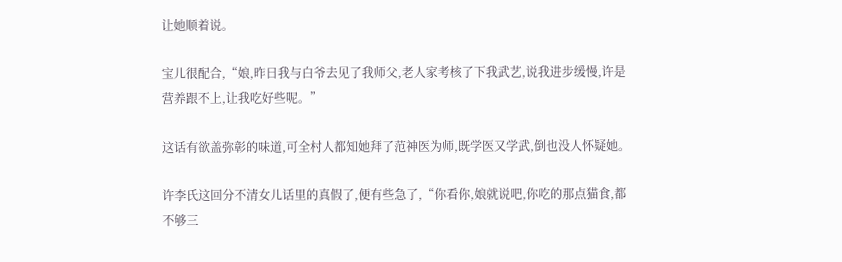让她顺着说。

宝儿很配合,“娘,昨日我与白爷去见了我师父,老人家考核了下我武艺,说我进步缓慢,许是营养跟不上,让我吃好些呢。”

这话有欲盖弥彰的味道,可全村人都知她拜了范神医为师,既学医又学武,倒也没人怀疑她。

许李氏这回分不清女儿话里的真假了,便有些急了,“你看你,娘就说吧,你吃的那点猫食,都不够三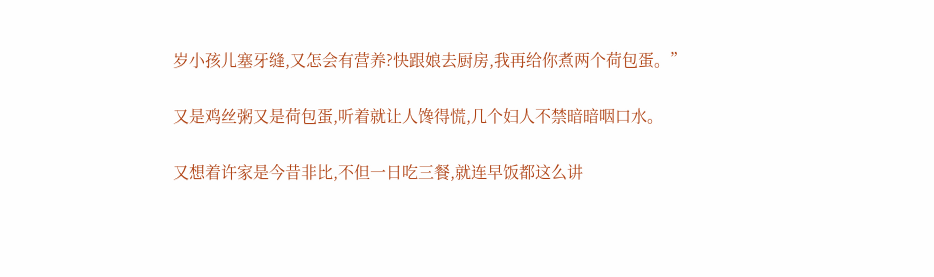岁小孩儿塞牙缝,又怎会有营养?快跟娘去厨房,我再给你煮两个荷包蛋。”

又是鸡丝粥又是荷包蛋,听着就让人馋得慌,几个妇人不禁暗暗咽口水。

又想着许家是今昔非比,不但一日吃三餐,就连早饭都这么讲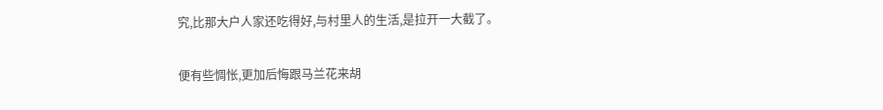究,比那大户人家还吃得好,与村里人的生活,是拉开一大截了。

便有些惆怅,更加后悔跟马兰花来胡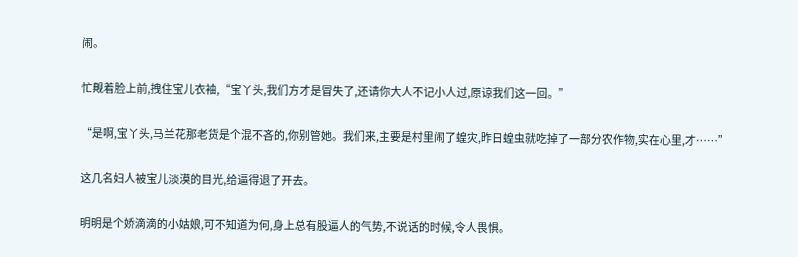闹。

忙觍着脸上前,拽住宝儿衣袖,“宝丫头,我们方才是冒失了,还请你大人不记小人过,原谅我们这一回。”

“是啊,宝丫头,马兰花那老货是个混不吝的,你别管她。我们来,主要是村里闹了蝗灾,昨日蝗虫就吃掉了一部分农作物,实在心里,才……”

这几名妇人被宝儿淡漠的目光,给逼得退了开去。

明明是个娇滴滴的小姑娘,可不知道为何,身上总有股逼人的气势,不说话的时候,令人畏惧。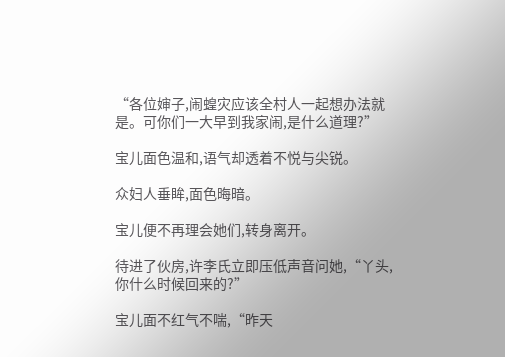“各位婶子,闹蝗灾应该全村人一起想办法就是。可你们一大早到我家闹,是什么道理?”

宝儿面色温和,语气却透着不悦与尖锐。

众妇人垂眸,面色晦暗。

宝儿便不再理会她们,转身离开。

待进了伙房,许李氏立即压低声音问她,“丫头,你什么时候回来的?”

宝儿面不红气不喘,“昨天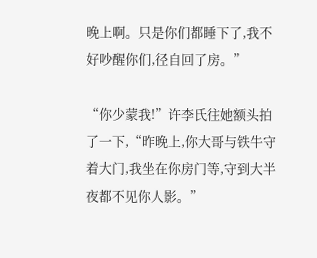晚上啊。只是你们都睡下了,我不好吵醒你们,径自回了房。”

“你少蒙我!”许李氏往她额头拍了一下,“昨晚上,你大哥与铁牛守着大门,我坐在你房门等,守到大半夜都不见你人影。”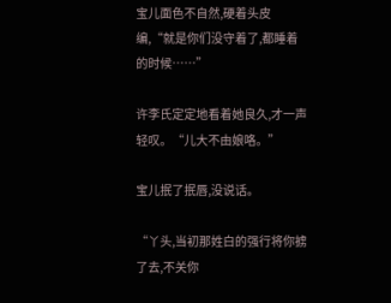宝儿面色不自然,硬着头皮编,“就是你们没守着了,都睡着的时候……”

许李氏定定地看着她良久,才一声轻叹。“儿大不由娘咯。”

宝儿抿了抿唇,没说话。

“丫头,当初那姓白的强行将你掳了去,不关你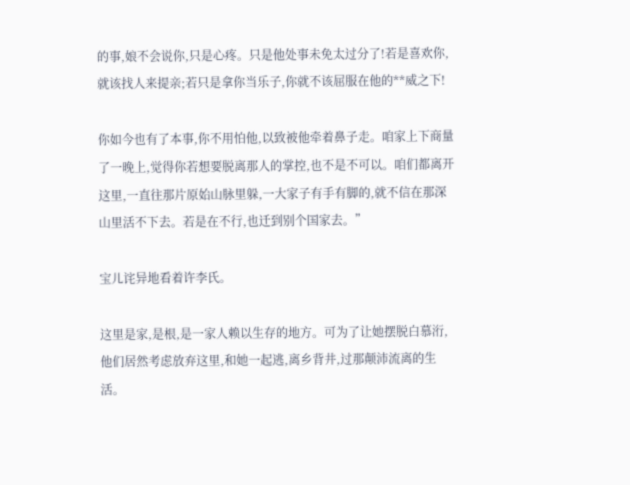的事,娘不会说你,只是心疼。只是他处事未免太过分了!若是喜欢你,就该找人来提亲;若只是拿你当乐子,你就不该屈服在他的**威之下!

你如今也有了本事,你不用怕他,以致被他牵着鼻子走。咱家上下商量了一晚上,觉得你若想要脱离那人的掌控,也不是不可以。咱们都离开这里,一直往那片原始山脉里躲,一大家子有手有脚的,就不信在那深山里活不下去。若是在不行,也迁到别个国家去。”

宝儿诧异地看着许李氏。

这里是家,是根,是一家人赖以生存的地方。可为了让她摆脱白慕洐,他们居然考虑放弃这里,和她一起逃,离乡背井,过那颠沛流离的生活。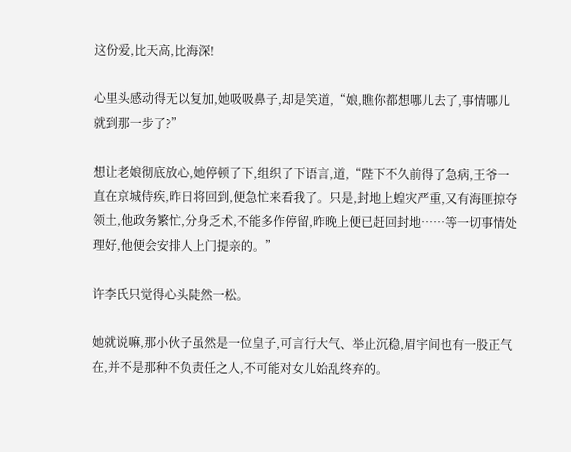这份爱,比天高,比海深!

心里头感动得无以复加,她吸吸鼻子,却是笑道,“娘,瞧你都想哪儿去了,事情哪儿就到那一步了?”

想让老娘彻底放心,她停顿了下,组织了下语言,道,“陛下不久前得了急病,王爷一直在京城侍疾,昨日将回到,便急忙来看我了。只是,封地上蝗灾严重,又有海匪掠夺领土,他政务繁忙,分身乏术,不能多作停留,昨晚上便已赶回封地……等一切事情处理好,他便会安排人上门提亲的。”

许李氏只觉得心头陡然一松。

她就说嘛,那小伙子虽然是一位皇子,可言行大气、举止沉稳,眉宇间也有一股正气在,并不是那种不负责任之人,不可能对女儿始乱终弃的。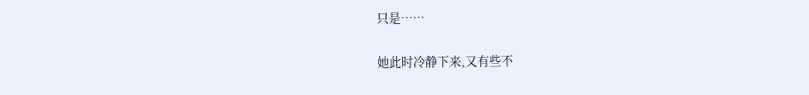只是……

她此时冷静下来,又有些不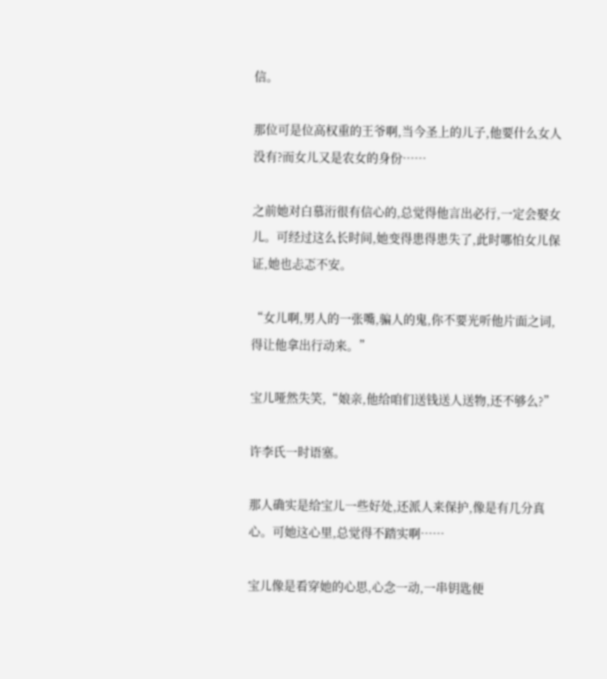信。

那位可是位高权重的王爷啊,当今圣上的儿子,他要什么女人没有?而女儿又是农女的身份……

之前她对白慕洐很有信心的,总觉得他言出必行,一定会娶女儿。可经过这么长时间,她变得患得患失了,此时哪怕女儿保证,她也忐忑不安。

“女儿啊,男人的一张嘴,骗人的鬼,你不要光听他片面之词,得让他拿出行动来。”

宝儿哑然失笑,“娘亲,他给咱们送钱送人送物,还不够么?”

许李氏一时语塞。

那人确实是给宝儿一些好处,还派人来保护,像是有几分真心。可她这心里,总觉得不踏实啊……

宝儿像是看穿她的心思,心念一动,一串钥匙便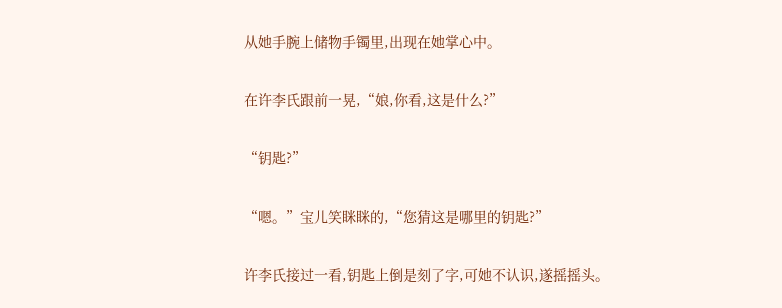从她手腕上储物手镯里,出现在她掌心中。

在许李氏跟前一晃,“娘,你看,这是什么?”

“钥匙?”

“嗯。”宝儿笑眯眯的,“您猜这是哪里的钥匙?”

许李氏接过一看,钥匙上倒是刻了字,可她不认识,遂摇摇头。